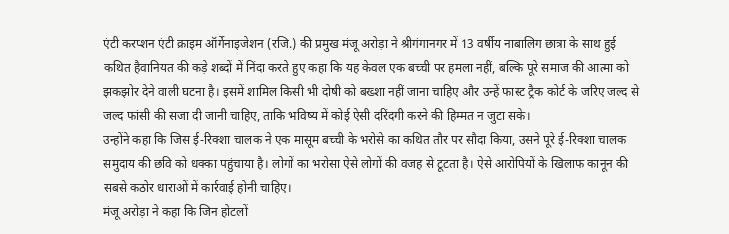एंटी करप्शन एंटी क्राइम ऑर्गेनाइजेशन (रजि.) की प्रमुख मंजू अरोड़ा ने श्रीगंगानगर में 13 वर्षीय नाबालिग छात्रा के साथ हुई कथित हैवानियत की कड़े शब्दों में निंदा करते हुए कहा कि यह केवल एक बच्ची पर हमला नहीं, बल्कि पूरे समाज की आत्मा को झकझोर देने वाली घटना है। इसमें शामिल किसी भी दोषी को बख्शा नहीं जाना चाहिए और उन्हें फास्ट ट्रैक कोर्ट के जरिए जल्द से जल्द फांसी की सजा दी जानी चाहिए, ताकि भविष्य में कोई ऐसी दरिंदगी करने की हिम्मत न जुटा सके।
उन्होंने कहा कि जिस ई-रिक्शा चालक ने एक मासूम बच्ची के भरोसे का कथित तौर पर सौदा किया, उसने पूरे ई-रिक्शा चालक समुदाय की छवि को धक्का पहुंचाया है। लोगों का भरोसा ऐसे लोगों की वजह से टूटता है। ऐसे आरोपियों के खिलाफ कानून की सबसे कठोर धाराओं में कार्रवाई होनी चाहिए।
मंजू अरोड़ा ने कहा कि जिन होटलों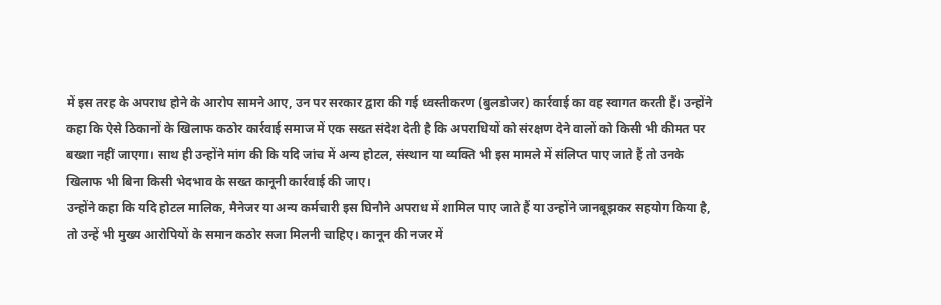में इस तरह के अपराध होने के आरोप सामने आए, उन पर सरकार द्वारा की गई ध्वस्तीकरण (बुलडोजर) कार्रवाई का वह स्वागत करती हैं। उन्होंने कहा कि ऐसे ठिकानों के खिलाफ कठोर कार्रवाई समाज में एक सख्त संदेश देती है कि अपराधियों को संरक्षण देने वालों को किसी भी कीमत पर बख्शा नहीं जाएगा। साथ ही उन्होंने मांग की कि यदि जांच में अन्य होटल, संस्थान या व्यक्ति भी इस मामले में संलिप्त पाए जाते हैं तो उनके खिलाफ भी बिना किसी भेदभाव के सख्त कानूनी कार्रवाई की जाए।
उन्होंने कहा कि यदि होटल मालिक, मैनेजर या अन्य कर्मचारी इस घिनौने अपराध में शामिल पाए जाते हैं या उन्होंने जानबूझकर सहयोग किया है, तो उन्हें भी मुख्य आरोपियों के समान कठोर सजा मिलनी चाहिए। कानून की नजर में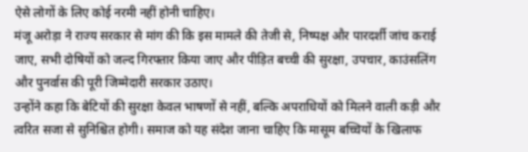ऐसे लोगों के लिए कोई नरमी नहीं होनी चाहिए।
मंजू अरोड़ा ने राज्य सरकार से मांग की कि इस मामले की तेजी से, निष्पक्ष और पारदर्शी जांच कराई जाए, सभी दोषियों को जल्द गिरफ्तार किया जाए और पीड़ित बच्ची की सुरक्षा, उपचार, काउंसलिंग और पुनर्वास की पूरी जिम्मेदारी सरकार उठाए।
उन्होंने कहा कि बेटियों की सुरक्षा केवल भाषणों से नहीं, बल्कि अपराधियों को मिलने वाली कड़ी और त्वरित सजा से सुनिश्चित होगी। समाज को यह संदेश जाना चाहिए कि मासूम बच्चियों के खिलाफ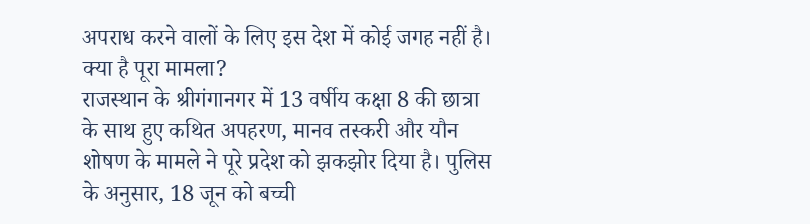अपराध करने वालों के लिए इस देश में कोई जगह नहीं है।
क्या है पूरा मामला?
राजस्थान के श्रीगंगानगर में 13 वर्षीय कक्षा 8 की छात्रा के साथ हुए कथित अपहरण, मानव तस्करी और यौन शोषण के मामले ने पूरे प्रदेश को झकझोर दिया है। पुलिस के अनुसार, 18 जून को बच्ची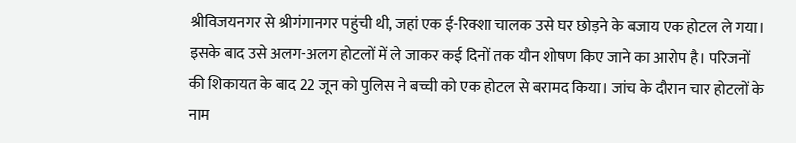श्रीविजयनगर से श्रीगंगानगर पहुंची थी, जहां एक ई-रिक्शा चालक उसे घर छोड़ने के बजाय एक होटल ले गया। इसके बाद उसे अलग-अलग होटलों में ले जाकर कई दिनों तक यौन शोषण किए जाने का आरोप है। परिजनों की शिकायत के बाद 22 जून को पुलिस ने बच्ची को एक होटल से बरामद किया। जांच के दौरान चार होटलों के नाम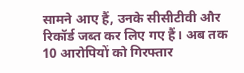सामने आए हैं, उनके सीसीटीवी और रिकॉर्ड जब्त कर लिए गए हैं। अब तक 10 आरोपियों को गिरफ्तार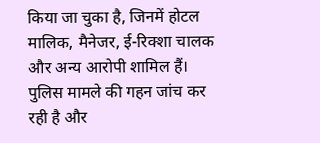किया जा चुका है, जिनमें होटल मालिक, मैनेजर, ई-रिक्शा चालक और अन्य आरोपी शामिल हैं। पुलिस मामले की गहन जांच कर रही है और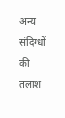अन्य संदिग्धों की तलाश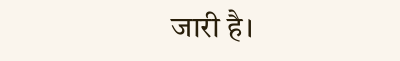जारी है।